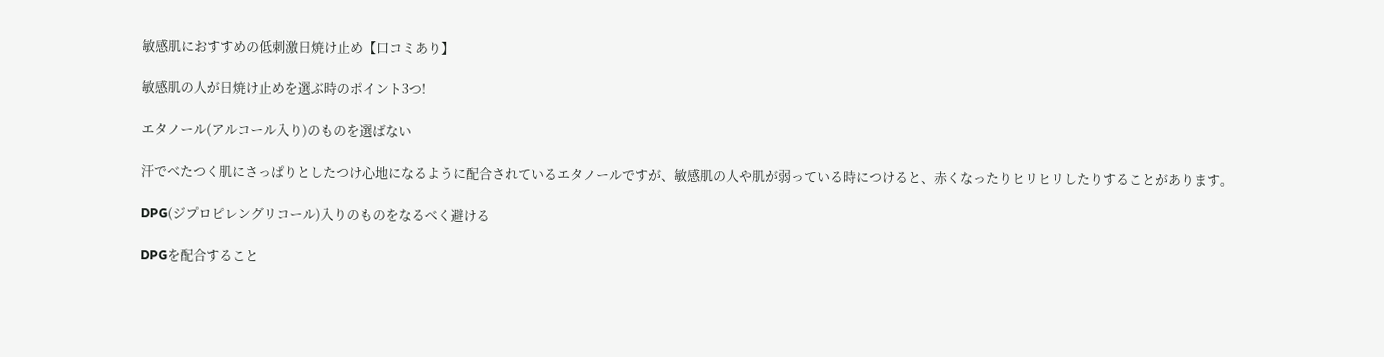敏感肌におすすめの低刺激日焼け止め【口コミあり】

敏感肌の人が日焼け止めを選ぶ時のポイント3つ!

エタノール(アルコール入り)のものを選ばない

汗でべたつく肌にさっぱりとしたつけ心地になるように配合されているエタノールですが、敏感肌の人や肌が弱っている時につけると、赤くなったりヒリヒリしたりすることがあります。

DPG(ジプロピレングリコール)入りのものをなるべく避ける

DPGを配合すること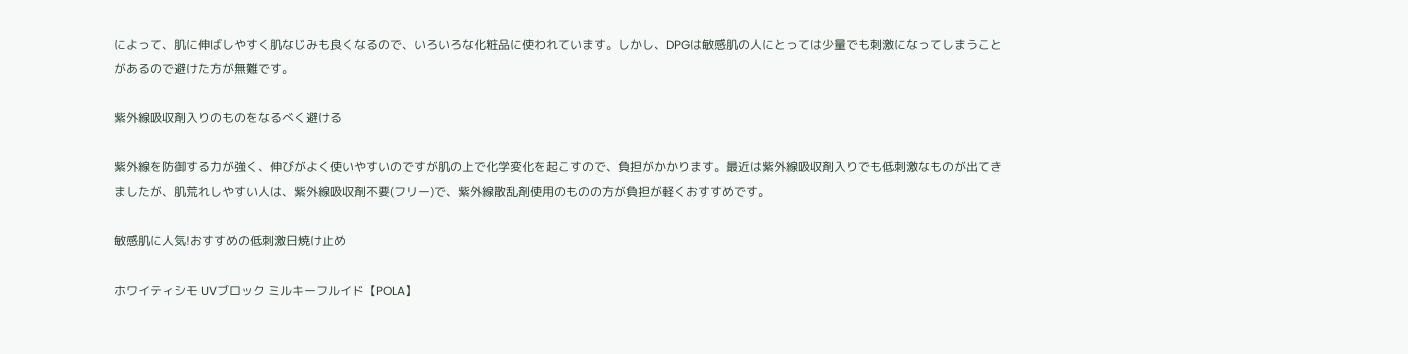によって、肌に伸ばしやすく肌なじみも良くなるので、いろいろな化粧品に使われています。しかし、DPGは敏感肌の人にとっては少量でも刺激になってしまうことがあるので避けた方が無難です。

紫外線吸収剤入りのものをなるべく避ける

紫外線を防御する力が強く、伸びがよく使いやすいのですが肌の上で化学変化を起こすので、負担がかかります。最近は紫外線吸収剤入りでも低刺激なものが出てきましたが、肌荒れしやすい人は、紫外線吸収剤不要(フリー)で、紫外線散乱剤使用のものの方が負担が軽くおすすめです。

敏感肌に人気!おすすめの低刺激日焼け止め

ホワイティシモ UVブロック ミルキーフルイド【POLA】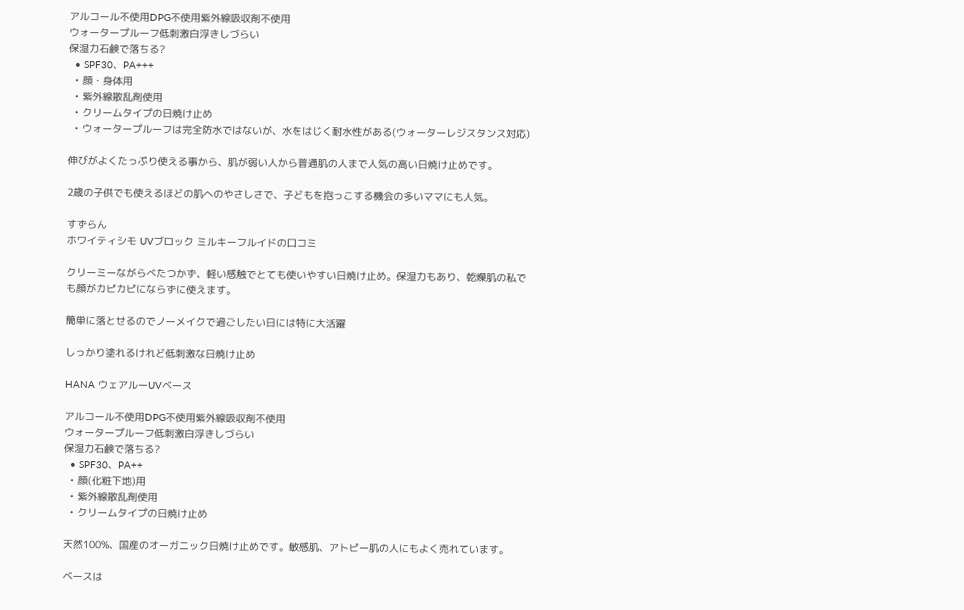アルコール不使用DPG不使用紫外線吸収剤不使用
ウォータープルーフ低刺激白浮きしづらい
保湿力石鹸で落ちる?
  • SPF30、PA+++
  • 顔・身体用
  • 紫外線散乱剤使用
  • クリームタイプの日焼け止め
  • ウォータープルーフは完全防水ではないが、水をはじく耐水性がある(ウォーターレジスタンス対応)

伸びがよくたっぷり使える事から、肌が弱い人から普通肌の人まで人気の高い日焼け止めです。

2歳の子供でも使えるほどの肌へのやさしさで、子どもを抱っこする機会の多いママにも人気。

すずらん
ホワイティシモ UVブロック ミルキーフルイドの口コミ

クリーミーながらべたつかず、軽い感触でとても使いやすい日焼け止め。保湿力もあり、乾燥肌の私でも顔がカピカピにならずに使えます。

簡単に落とせるのでノーメイクで過ごしたい日には特に大活躍

しっかり塗れるけれど低刺激な日焼け止め

HANA ウェアルーUVベース

アルコール不使用DPG不使用紫外線吸収剤不使用
ウォータープルーフ低刺激白浮きしづらい
保湿力石鹸で落ちる?
  • SPF30、PA++
  • 顔(化粧下地)用
  • 紫外線散乱剤使用
  • クリームタイプの日焼け止め

天然100%、国産のオーガニック日焼け止めです。敏感肌、アトピー肌の人にもよく売れています。

ベースは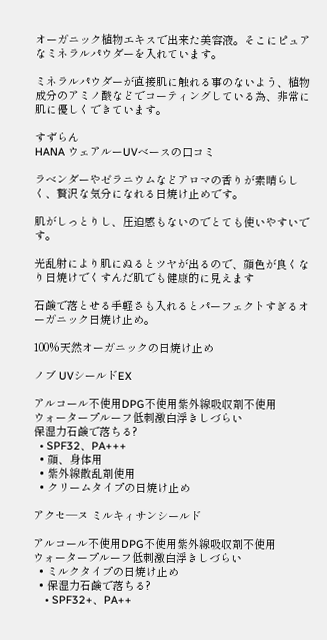オーガニック植物エキスで出来た美容液。そこにピュアなミネラルパウダーを入れています。

ミネラルパウダーが直接肌に触れる事のないよう、植物成分のアミノ酸などでコーティングしている為、非常に肌に優しくできています。

すずらん
HANA ウェアルーUVベースの口コミ

ラベンダーやゼラニウムなどアロマの香りが素晴らしく、贅沢な気分になれる日焼け止めです。

肌がしっとりし、圧迫感もないのでとても使いやすいです。

光乱射により肌にぬるとツヤが出るので、顔色が良くなり日焼けでくすんだ肌でも健康的に見えます

石鹸で落とせる手軽さも入れるとパーフェクトすぎるオーガニック日焼け止め。

100%天然オーガニックの日焼け止め

ノブ UVシールドEX

アルコール不使用DPG不使用紫外線吸収剤不使用
ウォータープルーフ低刺激白浮きしづらい
保湿力石鹸で落ちる?
  • SPF32、PA+++
  • 顔、身体用
  • 紫外線散乱剤使用
  • クリームタイプの日焼け止め

アクセ―ヌ ミルキィサンシールド

アルコール不使用DPG不使用紫外線吸収剤不使用
ウォータープルーフ低刺激白浮きしづらい
  • ミルクタイプの日焼け止め
  • 保湿力石鹸で落ちる?
    • SPF32+、PA++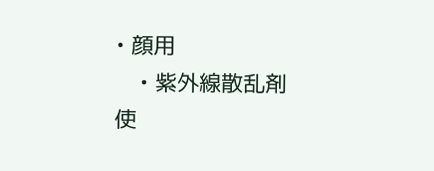• 顔用
    • 紫外線散乱剤使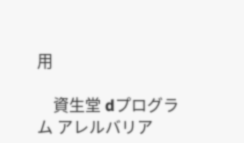用

    資生堂 dプログラム アレルバリア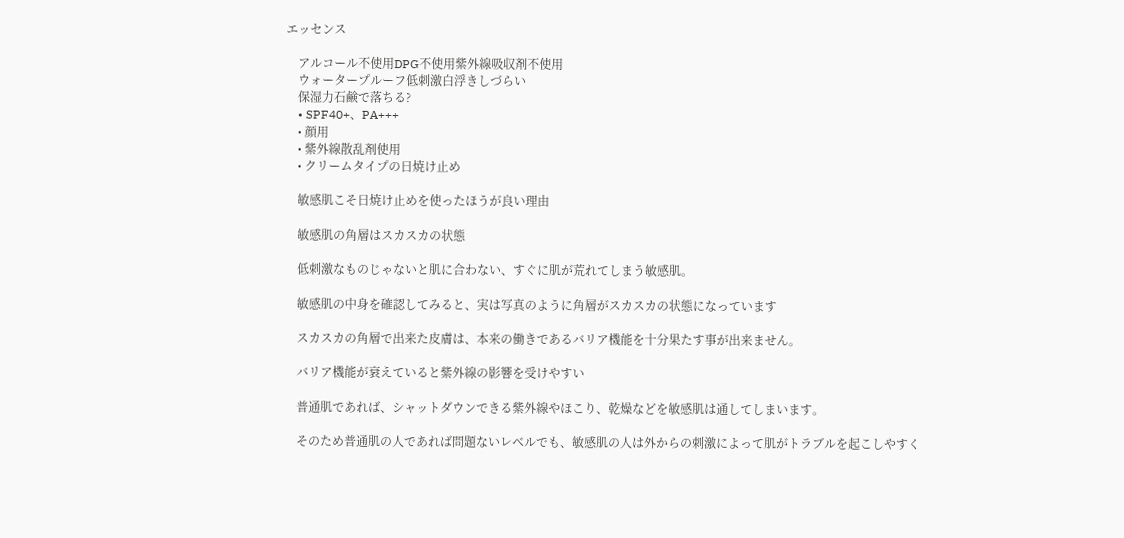エッセンス

    アルコール不使用DPG不使用紫外線吸収剤不使用
    ウォータープルーフ低刺激白浮きしづらい
    保湿力石鹸で落ちる?
    • SPF40+、PA+++
    • 顔用
    • 紫外線散乱剤使用
    • クリームタイプの日焼け止め

    敏感肌こそ日焼け止めを使ったほうが良い理由

    敏感肌の角層はスカスカの状態

    低刺激なものじゃないと肌に合わない、すぐに肌が荒れてしまう敏感肌。

    敏感肌の中身を確認してみると、実は写真のように角層がスカスカの状態になっています

    スカスカの角層で出来た皮膚は、本来の働きであるバリア機能を十分果たす事が出来ません。

    バリア機能が衰えていると紫外線の影響を受けやすい

    普通肌であれば、シャットダウンできる紫外線やほこり、乾燥などを敏感肌は通してしまいます。

    そのため普通肌の人であれば問題ないレベルでも、敏感肌の人は外からの刺激によって肌がトラブルを起こしやすく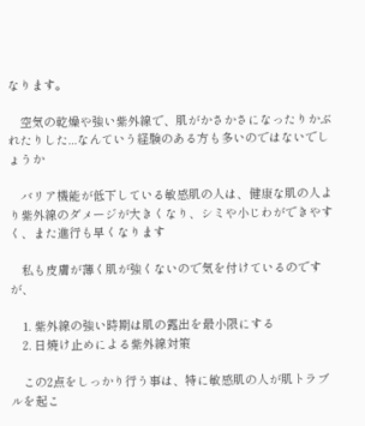なります。

    空気の乾燥や強い紫外線で、肌がかさかさになったりかぶれたりした...なんていう経験のある方も多いのではないでしょうか

    バリア機能が低下している敏感肌の人は、健康な肌の人より紫外線のダメージが大きくなり、シミや小じわができやすく、また進行も早くなります

    私も皮膚が薄く肌が強くないので気を付けているのですが、

    1. 紫外線の強い時期は肌の露出を最小限にする
    2. 日焼け止めによる紫外線対策

    この2点をしっかり行う事は、特に敏感肌の人が肌トラブルを起こ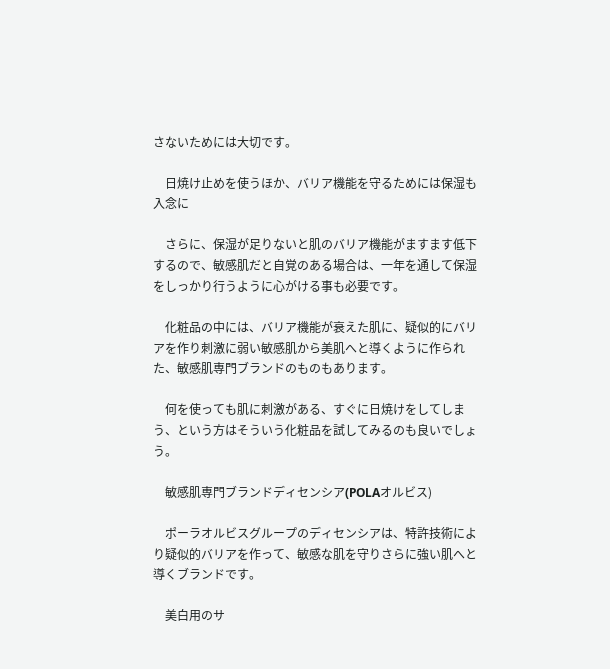さないためには大切です。

    日焼け止めを使うほか、バリア機能を守るためには保湿も入念に

    さらに、保湿が足りないと肌のバリア機能がますます低下するので、敏感肌だと自覚のある場合は、一年を通して保湿をしっかり行うように心がける事も必要です。

    化粧品の中には、バリア機能が衰えた肌に、疑似的にバリアを作り刺激に弱い敏感肌から美肌へと導くように作られた、敏感肌専門ブランドのものもあります。

    何を使っても肌に刺激がある、すぐに日焼けをしてしまう、という方はそういう化粧品を試してみるのも良いでしょう。

    敏感肌専門ブランドディセンシア(POLAオルビス)

    ポーラオルビスグループのディセンシアは、特許技術により疑似的バリアを作って、敏感な肌を守りさらに強い肌へと導くブランドです。

    美白用のサ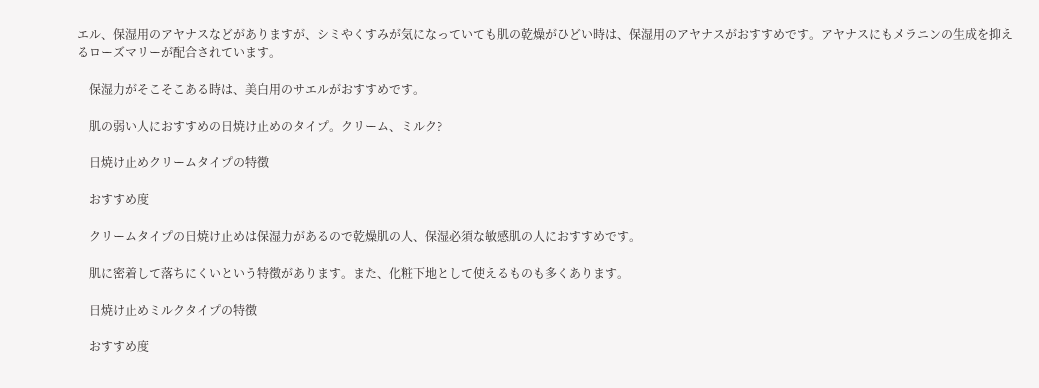エル、保湿用のアヤナスなどがありますが、シミやくすみが気になっていても肌の乾燥がひどい時は、保湿用のアヤナスがおすすめです。アヤナスにもメラニンの生成を抑えるローズマリーが配合されています。

    保湿力がそこそこある時は、美白用のサエルがおすすめです。

    肌の弱い人におすすめの日焼け止めのタイプ。クリーム、ミルク?

    日焼け止めクリームタイプの特徴

    おすすめ度

    クリームタイプの日焼け止めは保湿力があるので乾燥肌の人、保湿必須な敏感肌の人におすすめです。

    肌に密着して落ちにくいという特徴があります。また、化粧下地として使えるものも多くあります。

    日焼け止めミルクタイプの特徴

    おすすめ度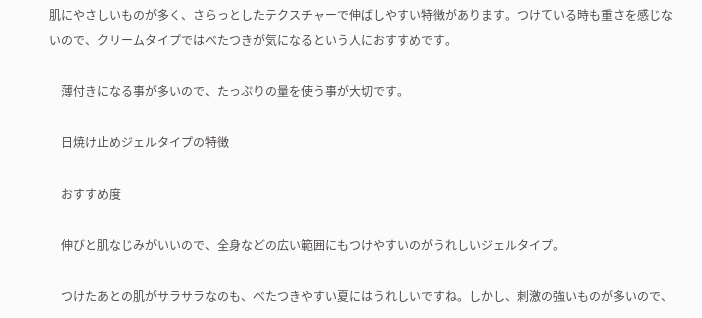肌にやさしいものが多く、さらっとしたテクスチャーで伸ばしやすい特徴があります。つけている時も重さを感じないので、クリームタイプではべたつきが気になるという人におすすめです。

    薄付きになる事が多いので、たっぷりの量を使う事が大切です。

    日焼け止めジェルタイプの特徴

    おすすめ度

    伸びと肌なじみがいいので、全身などの広い範囲にもつけやすいのがうれしいジェルタイプ。

    つけたあとの肌がサラサラなのも、べたつきやすい夏にはうれしいですね。しかし、刺激の強いものが多いので、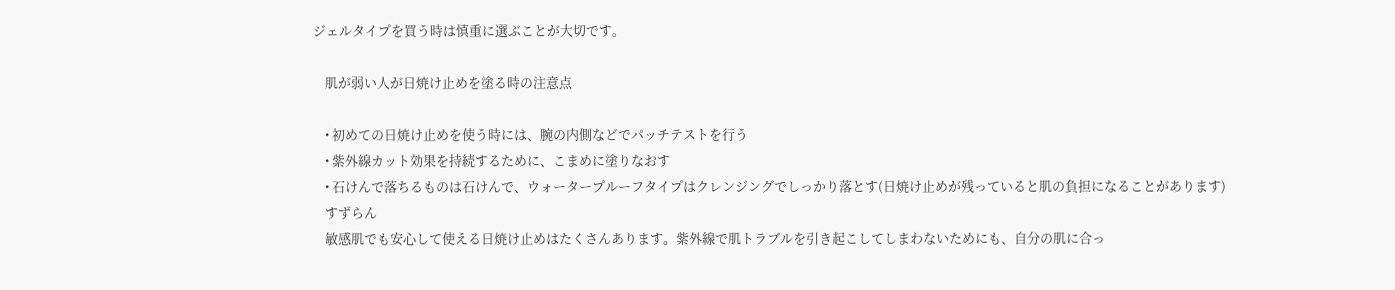ジェルタイプを買う時は慎重に選ぶことが大切です。

    肌が弱い人が日焼け止めを塗る時の注意点

    • 初めての日焼け止めを使う時には、腕の内側などでパッチテストを行う
    • 紫外線カット効果を持続するために、こまめに塗りなおす
    • 石けんで落ちるものは石けんで、ウォータープルーフタイプはクレンジングでしっかり落とす(日焼け止めが残っていると肌の負担になることがあります)
    すずらん
    敏感肌でも安心して使える日焼け止めはたくさんあります。紫外線で肌トラブルを引き起こしてしまわないためにも、自分の肌に合っ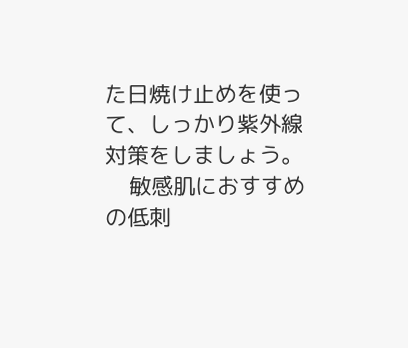た日焼け止めを使って、しっかり紫外線対策をしましょう。
    敏感肌におすすめの低刺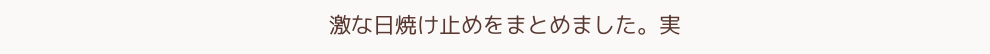激な日焼け止めをまとめました。実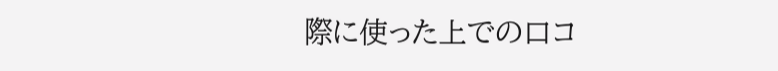際に使った上での口コ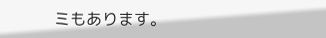ミもあります。